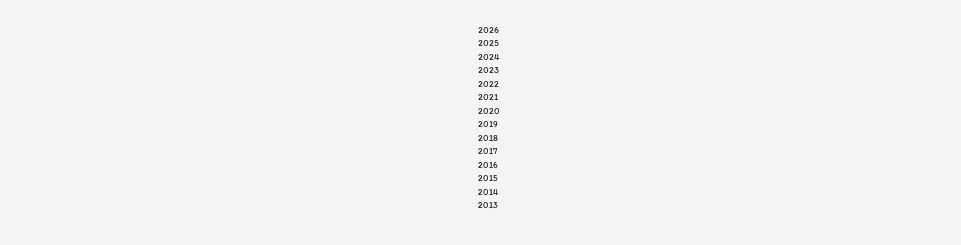2026
2025
2024
2023
2022
2021
2020
2019
2018
2017
2016
2015
2014
2013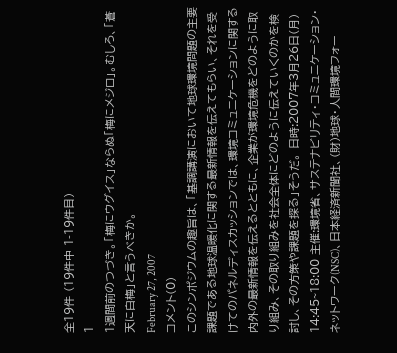全19件 (19件中 1-19件目)
1
1週間前のつづき。「梅にウグイス」ならぬ「梅にメジロ」。むしろ、「蒼天に白梅」と言うべきか。
February 27, 2007
コメント(0)
このシンポジウムの趣旨は、「基調講演において地球環境問題の主要課題である地球温暖化に関する最新情報を伝えてもらい、それを受けてのパネルディスカッションでは、環境コミュニケーションに関する内外の最新情報を伝えるとともに、企業が環境危機をどのように取り組み、その取り組みを社会全体にどのように伝えていくのかを検討し、その方策や課題を探る」そうだ。 日時:2007年3月26日(月) 14:45~18:00 主催:環境省、サステナビリティ・コミュニケーション・ネットワーク(NSC)、日本経済新聞社、(財)地球・人間環境フォー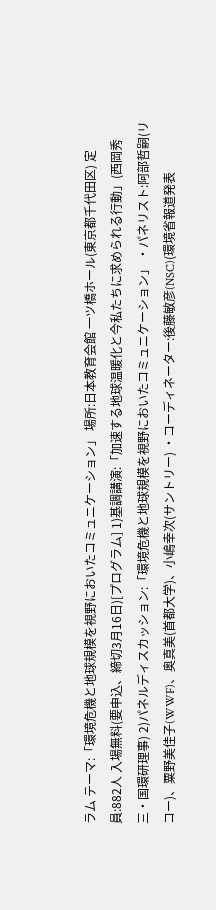ラム テーマ:「環境危機と地球規模を視野においたコミュニケーション」 場所:日本教育会館 一ツ橋ホール(東京都千代田区) 定員:882人 入場無料(要申込、締切3月16日)[プログラム] 1)基調講演:「加速する地球温暖化と今私たちに求められる行動」(西岡秀三・国環研理事) 2)パネルディスカッション:「環境危機と地球規模を視野においたコミュニケーション」 ・パネリスト:阿部哲嗣(リコー)、粟野美佳子(WWF)、奥真美(首都大学)、小嶋幸次(サントリー) ・コーディネーター:後藤敏彦(NSC)(環境省報道発表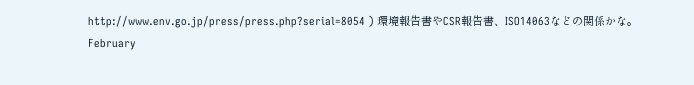http://www.env.go.jp/press/press.php?serial=8054 ) 環境報告書やCSR報告書、ISO14063などの関係かな。
February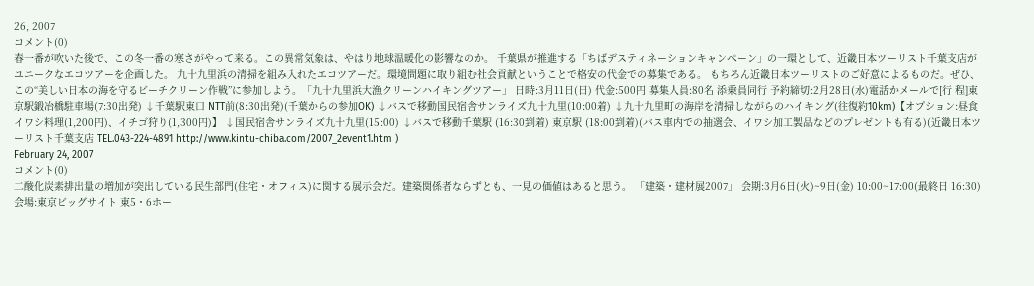26, 2007
コメント(0)
春一番が吹いた後で、この冬一番の寒さがやって来る。この異常気象は、やはり地球温暖化の影響なのか。 千葉県が推進する「ちばデスティネーションキャンペーン」の一環として、近畿日本ツーリスト千葉支店がユニークなエコツアーを企画した。 九十九里浜の清掃を組み入れたエコツアーだ。環境問題に取り組む社会貢献ということで格安の代金での募集である。 もちろん近畿日本ツーリストのご好意によるものだ。ぜひ、この“美しい日本の海を守るビーチクリーン作戦”に参加しよう。「九十九里浜大漁クリーンハイキングツアー」 日時:3月11日(日) 代金:500円 募集人員:80名 添乗員同行 予約締切:2月28日(水)電話かメールで[行 程]東京駅鍛冶橋駐車場(7:30出発) ↓千葉駅東口 NTT前(8:30出発)(千葉からの参加OK) ↓バスで移動国民宿舎サンライズ九十九里(10:00着) ↓九十九里町の海岸を清掃しながらのハイキング(往復約10km)【オプション:昼食イワシ料理(1,200円)、イチゴ狩り(1,300円)】 ↓国民宿舎サンライズ九十九里(15:00) ↓バスで移動千葉駅 (16:30到着) 東京駅 (18:00到着)(バス車内での抽選会、イワシ加工製品などのプレゼントも有る)(近畿日本ツーリスト千葉支店 TEL.043-224-4891 http://www.kintu-chiba.com/2007_2event1.htm )
February 24, 2007
コメント(0)
二酸化炭素排出量の増加が突出している民生部門(住宅・オフィス)に関する展示会だ。建築関係者ならずとも、一見の価値はあると思う。 「建築・建材展2007」 会期:3月6日(火)~9日(金) 10:00~17:00(最終日 16:30) 会場:東京ビッグサイト 東5・6ホー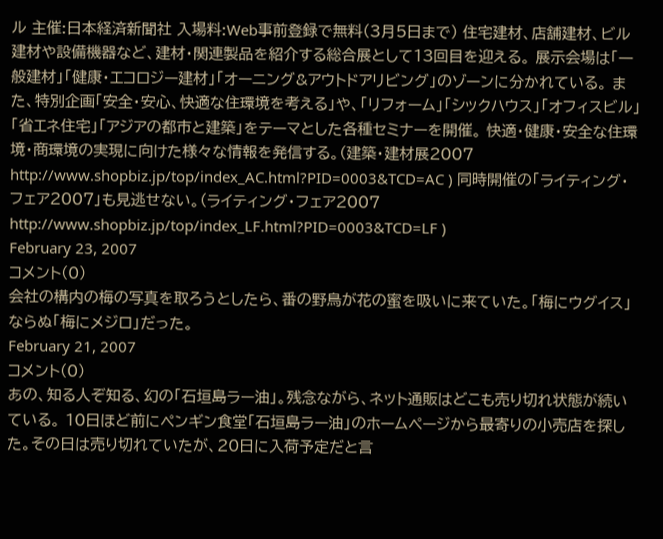ル 主催:日本経済新聞社 入場料:Web事前登録で無料(3月5日まで) 住宅建材、店舗建材、ビル建材や設備機器など、建材・関連製品を紹介する総合展として13回目を迎える。 展示会場は「一般建材」「健康・エコロジー建材」「オーニング&アウトドアリビング」のゾーンに分かれている。 また、特別企画「安全・安心、快適な住環境を考える」や、「リフォーム」「シックハウス」「オフィスビル」「省エネ住宅」「アジアの都市と建築」をテーマとした各種セミナーを開催。 快適・健康・安全な住環境・商環境の実現に向けた様々な情報を発信する。(建築・建材展2007 http://www.shopbiz.jp/top/index_AC.html?PID=0003&TCD=AC ) 同時開催の「ライティング・フェア2007」も見逃せない。(ライティング・フェア2007 http://www.shopbiz.jp/top/index_LF.html?PID=0003&TCD=LF )
February 23, 2007
コメント(0)
会社の構内の梅の写真を取ろうとしたら、番の野鳥が花の蜜を吸いに来ていた。「梅にウグイス」ならぬ「梅にメジロ」だった。
February 21, 2007
コメント(0)
あの、知る人ぞ知る、幻の「石垣島ラー油」。残念ながら、ネット通販はどこも売り切れ状態が続いている。 10日ほど前にペンギン食堂「石垣島ラー油」のホームページから最寄りの小売店を探した。その日は売り切れていたが、20日に入荷予定だと言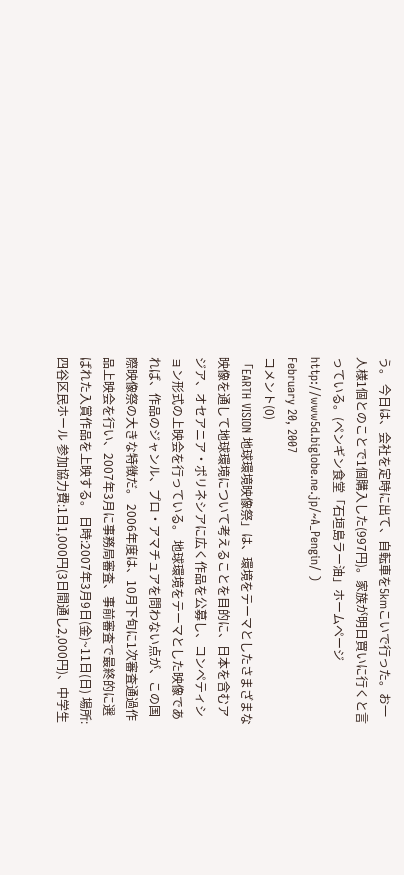う。 今日は、会社を定時に出て、自転車を5kmこいで行った。お一人様1個とのことで1個購入した(997円)。家族が明日買いに行くと言っている。(ペンギン食堂「石垣島ラー油」ホームページ http://www5d.biglobe.ne.jp/~A_Pengin/ )
February 20, 2007
コメント(0)
「EARTH VISION 地球環境映像祭」は、環境をテーマとしたさまざまな映像を通して地球環境について考えることを目的に、日本を含むアジア、オセアニア・ポリネシアに広く作品を公募し、コンペティション形式の上映会を行っている。 地球環境をテーマとした映像であれば、作品のジャンル、プロ・アマチュアを問わない点が、この国際映像祭の大きな特徴だ。 2006年度は、10月下旬に1次審査通過作品上映会を行い、2007年3月に事務局審査、事前審査で最終的に選ばれた入賞作品を上映する。 日時:2007年3月9日(金)~11日(日) 場所:四谷区民ホール 参加協力費:1日1,000円(3日間通し2,000円)、中学生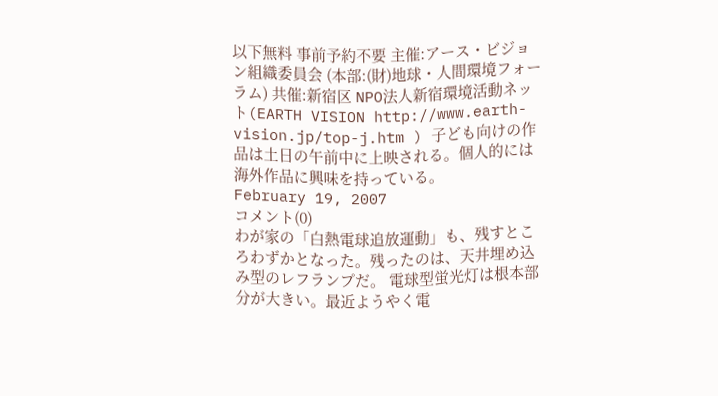以下無料 事前予約不要 主催:アース・ビジョン組織委員会 (本部:(財)地球・人間環境フォーラム) 共催:新宿区 NPO法人新宿環境活動ネット(EARTH VISION http://www.earth-vision.jp/top-j.htm ) 子ども向けの作品は土日の午前中に上映される。個人的には海外作品に興味を持っている。
February 19, 2007
コメント(0)
わが家の「白熱電球追放運動」も、残すところわずかとなった。残ったのは、天井埋め込み型のレフランプだ。 電球型蛍光灯は根本部分が大きい。最近ようやく電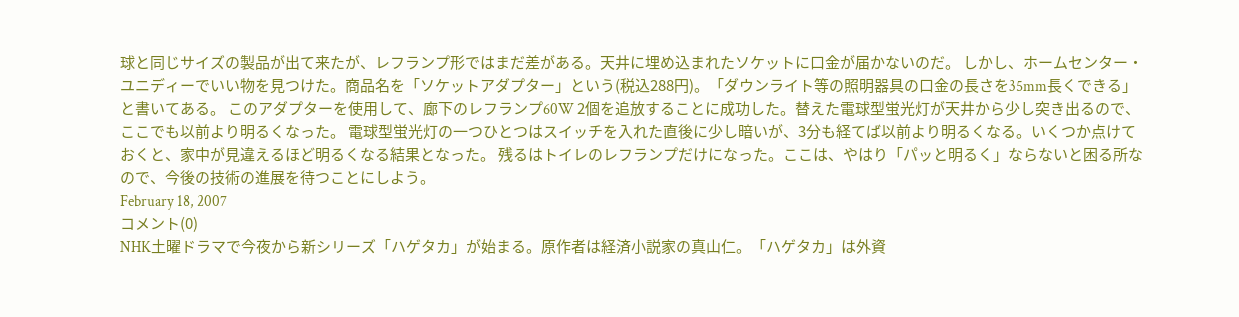球と同じサイズの製品が出て来たが、レフランプ形ではまだ差がある。天井に埋め込まれたソケットに口金が届かないのだ。 しかし、ホームセンター・ユニディーでいい物を見つけた。商品名を「ソケットアダプター」という(税込288円)。「ダウンライト等の照明器具の口金の長さを35mm長くできる」と書いてある。 このアダプターを使用して、廊下のレフランプ60W 2個を追放することに成功した。替えた電球型蛍光灯が天井から少し突き出るので、ここでも以前より明るくなった。 電球型蛍光灯の一つひとつはスイッチを入れた直後に少し暗いが、3分も経てば以前より明るくなる。いくつか点けておくと、家中が見違えるほど明るくなる結果となった。 残るはトイレのレフランプだけになった。ここは、やはり「パッと明るく」ならないと困る所なので、今後の技術の進展を待つことにしよう。
February 18, 2007
コメント(0)
NHK土曜ドラマで今夜から新シリーズ「ハゲタカ」が始まる。原作者は経済小説家の真山仁。「ハゲタカ」は外資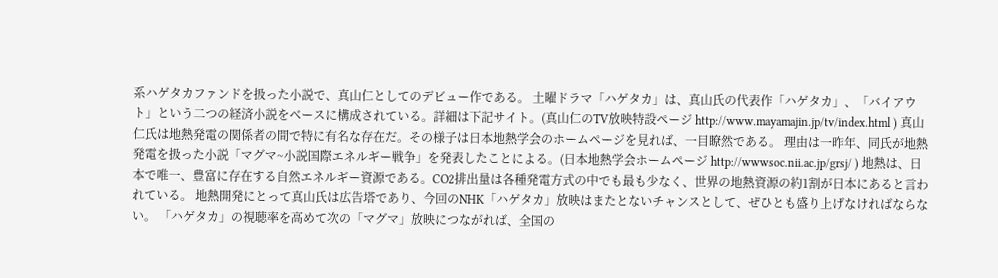系ハゲタカファンドを扱った小説で、真山仁としてのデビュー作である。 土曜ドラマ「ハゲタカ」は、真山氏の代表作「ハゲタカ」、「バイアウト」という二つの経済小説をベースに構成されている。詳細は下記サイト。(真山仁のTV放映特設ページ http://www.mayamajin.jp/tv/index.html ) 真山仁氏は地熱発電の関係者の間で特に有名な存在だ。その様子は日本地熱学会のホームページを見れば、一目瞭然である。 理由は一昨年、同氏が地熱発電を扱った小説「マグマ~小説国際エネルギー戦争」を発表したことによる。(日本地熱学会ホームページ http://wwwsoc.nii.ac.jp/grsj/ ) 地熱は、日本で唯一、豊富に存在する自然エネルギー資源である。CO2排出量は各種発電方式の中でも最も少なく、世界の地熱資源の約1割が日本にあると言われている。 地熱開発にとって真山氏は広告塔であり、今回のNHK「ハゲタカ」放映はまたとないチャンスとして、ぜひとも盛り上げなければならない。 「ハゲタカ」の視聴率を高めて次の「マグマ」放映につながれば、全国の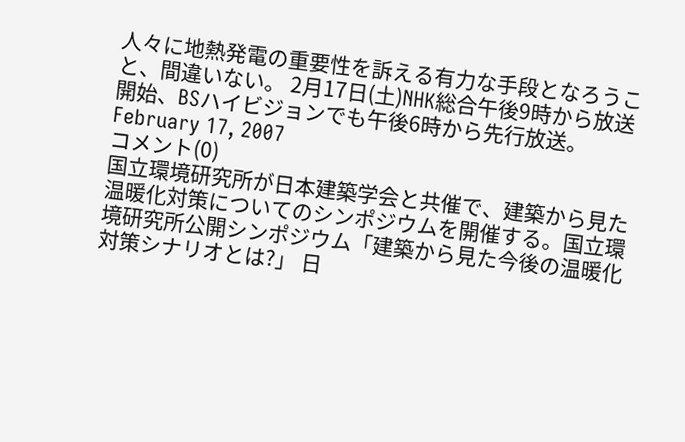人々に地熱発電の重要性を訴える有力な手段となろうこと、間違いない。 2月17日(土)NHK総合午後9時から放送開始、BSハイビジョンでも午後6時から先行放送。
February 17, 2007
コメント(0)
国立環境研究所が日本建築学会と共催で、建築から見た温暖化対策についてのシンポジウムを開催する。国立環境研究所公開シンポジウム「建築から見た今後の温暖化対策シナリオとは?」 日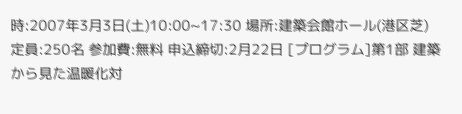時:2007年3月3日(土)10:00~17:30 場所:建築会館ホール(港区芝) 定員:250名 参加費:無料 申込締切:2月22日 [プログラム]第1部 建築から見た温暖化対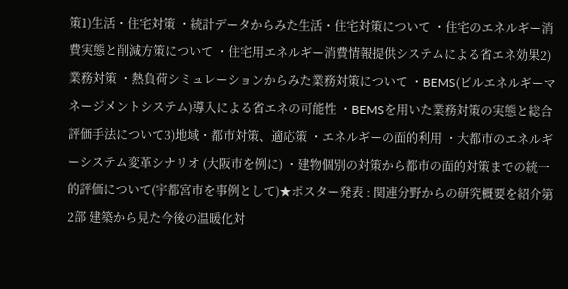策1)生活・住宅対策 ・統計データからみた生活・住宅対策について ・住宅のエネルギー消費実態と削減方策について ・住宅用エネルギー消費情報提供システムによる省エネ効果2)業務対策 ・熱負荷シミュレーションからみた業務対策について ・BEMS(ビルエネルギーマネージメントシステム)導入による省エネの可能性 ・BEMSを用いた業務対策の実態と総合評価手法について3)地域・都市対策、適応策 ・エネルギーの面的利用 ・大都市のエネルギーシステム変革シナリオ (大阪市を例に) ・建物個別の対策から都市の面的対策までの統一的評価について(宇都宮市を事例として)★ポスター発表 : 関連分野からの研究概要を紹介第2部 建築から見た今後の温暖化対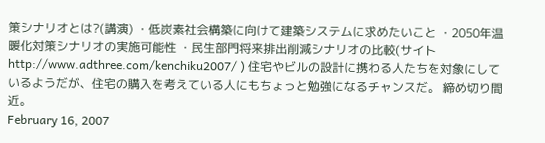策シナリオとは?(講演) ・低炭素社会構築に向けて建築システムに求めたいこと ・2050年温暖化対策シナリオの実施可能性 ・民生部門将来排出削減シナリオの比較(サイト http://www.adthree.com/kenchiku2007/ ) 住宅やビルの設計に携わる人たちを対象にしているようだが、住宅の購入を考えている人にもちょっと勉強になるチャンスだ。 締め切り間近。
February 16, 2007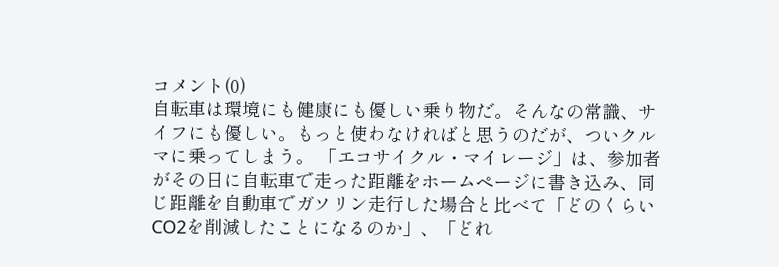コメント(0)
自転車は環境にも健康にも優しい乗り物だ。そんなの常識、サイフにも優しい。もっと使わなければと思うのだが、ついクルマに乗ってしまう。 「エコサイクル・マイレージ」は、参加者がその日に自転車で走った距離をホームページに書き込み、同じ距離を自動車でガソリン走行した場合と比べて「どのくらいCO2を削減したことになるのか」、「どれ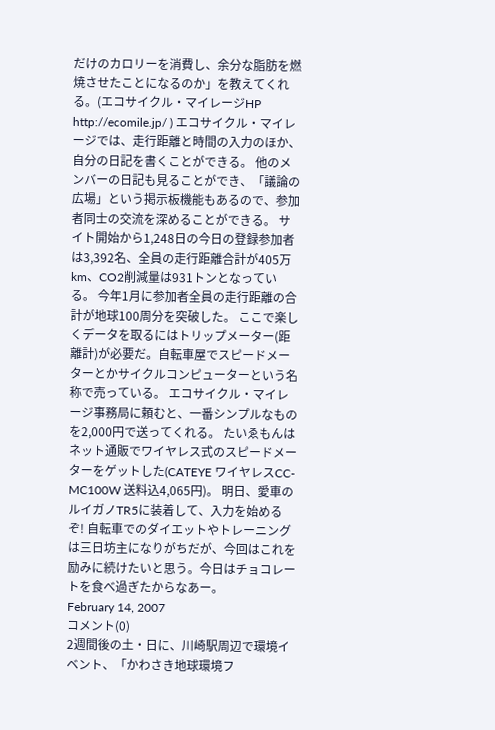だけのカロリーを消費し、余分な脂肪を燃焼させたことになるのか」を教えてくれる。(エコサイクル・マイレージHP http://ecomile.jp/ ) エコサイクル・マイレージでは、走行距離と時間の入力のほか、自分の日記を書くことができる。 他のメンバーの日記も見ることができ、「議論の広場」という掲示板機能もあるので、参加者同士の交流を深めることができる。 サイト開始から1,248日の今日の登録参加者は3,392名、全員の走行距離合計が405万km、CO2削減量は931トンとなっている。 今年1月に参加者全員の走行距離の合計が地球100周分を突破した。 ここで楽しくデータを取るにはトリップメーター(距離計)が必要だ。自転車屋でスピードメーターとかサイクルコンピューターという名称で売っている。 エコサイクル・マイレージ事務局に頼むと、一番シンプルなものを2,000円で送ってくれる。 たいゑもんはネット通販でワイヤレス式のスピードメーターをゲットした(CATEYE ワイヤレスCC-MC100W 送料込4,065円)。 明日、愛車のルイガノTR5に装着して、入力を始めるぞ! 自転車でのダイエットやトレーニングは三日坊主になりがちだが、今回はこれを励みに続けたいと思う。今日はチョコレートを食べ過ぎたからなあー。
February 14, 2007
コメント(0)
2週間後の土・日に、川崎駅周辺で環境イベント、「かわさき地球環境フ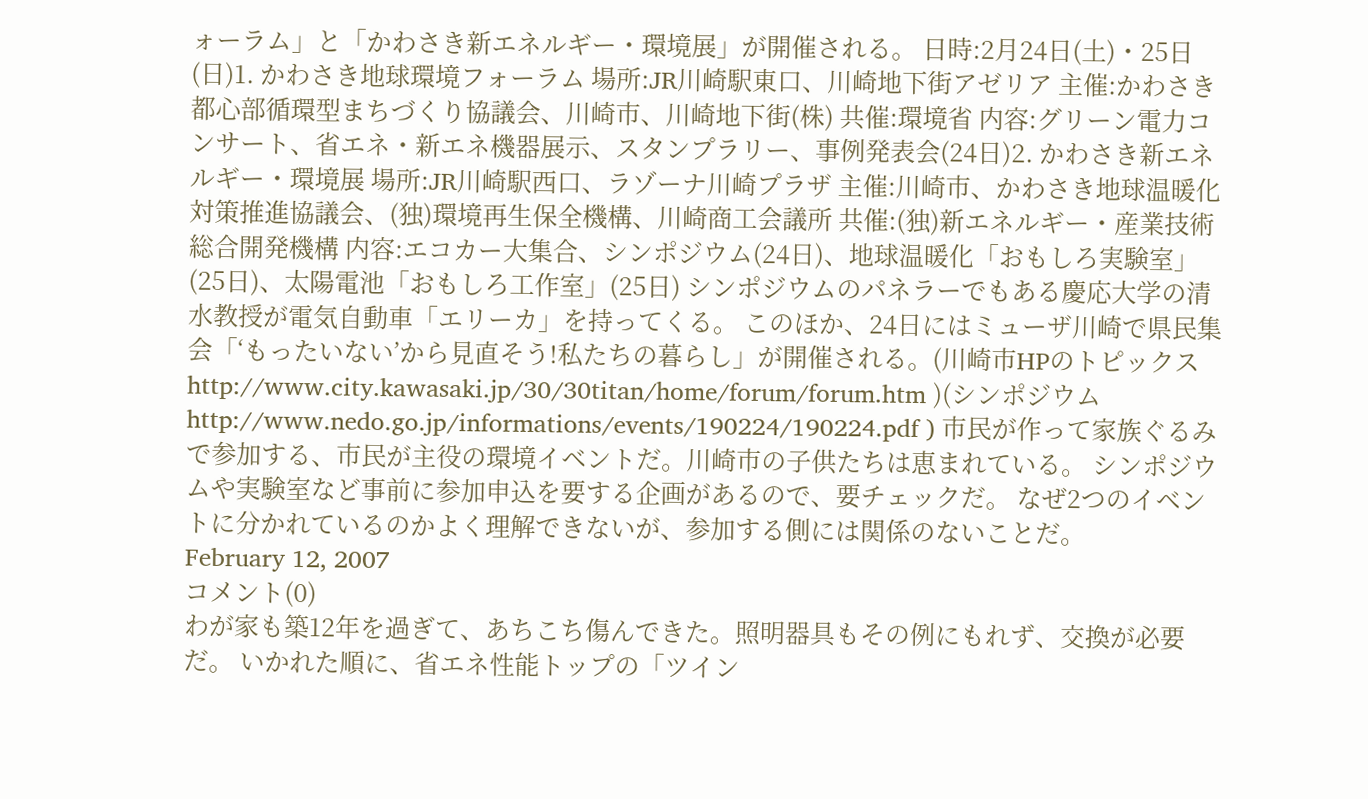ォーラム」と「かわさき新エネルギー・環境展」が開催される。 日時:2月24日(土)・25日(日)1. かわさき地球環境フォーラム 場所:JR川崎駅東口、川崎地下街アゼリア 主催:かわさき都心部循環型まちづくり協議会、川崎市、川崎地下街(株) 共催:環境省 内容:グリーン電力コンサート、省エネ・新エネ機器展示、スタンプラリー、事例発表会(24日)2. かわさき新エネルギー・環境展 場所:JR川崎駅西口、ラゾーナ川崎プラザ 主催:川崎市、かわさき地球温暖化対策推進協議会、(独)環境再生保全機構、川崎商工会議所 共催:(独)新エネルギー・産業技術総合開発機構 内容:エコカー大集合、シンポジウム(24日)、地球温暖化「おもしろ実験室」(25日)、太陽電池「おもしろ工作室」(25日) シンポジウムのパネラーでもある慶応大学の清水教授が電気自動車「エリーカ」を持ってくる。 このほか、24日にはミューザ川崎で県民集会「‘もったいない’から見直そう!私たちの暮らし」が開催される。(川崎市HPのトピックス http://www.city.kawasaki.jp/30/30titan/home/forum/forum.htm )(シンポジウム http://www.nedo.go.jp/informations/events/190224/190224.pdf ) 市民が作って家族ぐるみで参加する、市民が主役の環境イベントだ。川崎市の子供たちは恵まれている。 シンポジウムや実験室など事前に参加申込を要する企画があるので、要チェックだ。 なぜ2つのイベントに分かれているのかよく理解できないが、参加する側には関係のないことだ。
February 12, 2007
コメント(0)
わが家も築12年を過ぎて、あちこち傷んできた。照明器具もその例にもれず、交換が必要だ。 いかれた順に、省エネ性能トップの「ツイン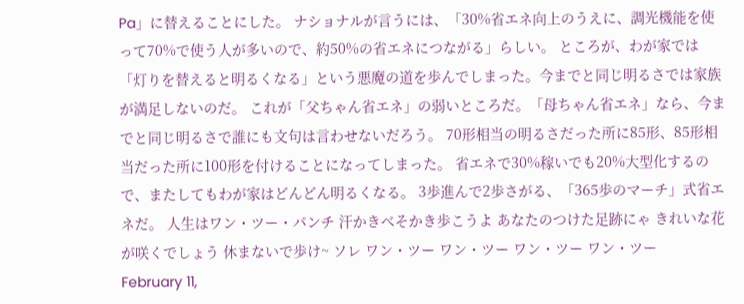Pa」に替えることにした。 ナショナルが言うには、「30%省エネ向上のうえに、調光機能を使って70%で使う人が多いので、約50%の省エネにつながる」らしい。 ところが、わが家では「灯りを替えると明るくなる」という悪魔の道を歩んでしまった。今までと同じ明るさでは家族が満足しないのだ。 これが「父ちゃん省エネ」の弱いところだ。「母ちゃん省エネ」なら、今までと同じ明るさで誰にも文句は言わせないだろう。 70形相当の明るさだった所に85形、85形相当だった所に100形を付けることになってしまった。 省エネで30%稼いでも20%大型化するので、またしてもわが家はどんどん明るくなる。 3歩進んで2歩さがる、「365歩のマーチ」式省エネだ。 人生はワン・ツー・パンチ 汗かきべそかき歩こうよ あなたのつけた足跡にゃ きれいな花が咲くでしょう 休まないで歩け~ ソレ ワン・ツー ワン・ツー ワン・ツー ワン・ツー
February 11,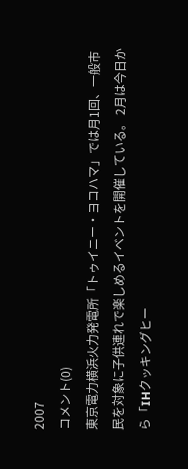2007
コメント(0)
東京電力横浜火力発電所「トゥイニー・ヨコハマ」では月1回、一般市民を対象に子供連れで楽しめるイベントを開催している。 2月は今日から「IHクッキングヒー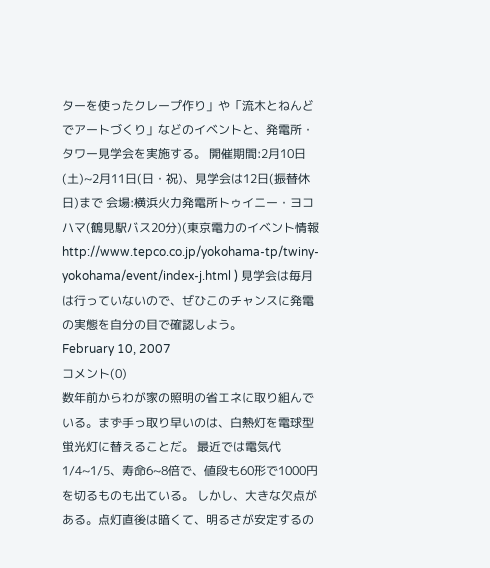ターを使ったクレープ作り」や「流木とねんどでアートづくり」などのイベントと、発電所・タワー見学会を実施する。 開催期間:2月10日(土)~2月11日(日・祝)、見学会は12日(振替休日)まで 会場:横浜火力発電所トゥイニー・ヨコハマ(鶴見駅バス20分)(東京電力のイベント情報 http://www.tepco.co.jp/yokohama-tp/twiny-yokohama/event/index-j.html ) 見学会は毎月は行っていないので、ぜひこのチャンスに発電の実態を自分の目で確認しよう。
February 10, 2007
コメント(0)
数年前からわが家の照明の省エネに取り組んでいる。まず手っ取り早いのは、白熱灯を電球型蛍光灯に替えることだ。 最近では電気代1/4~1/5、寿命6~8倍で、値段も60形で1000円を切るものも出ている。 しかし、大きな欠点がある。点灯直後は暗くて、明るさが安定するの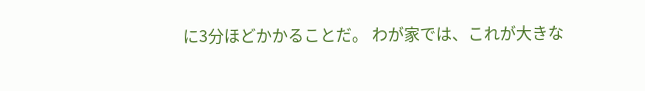に3分ほどかかることだ。 わが家では、これが大きな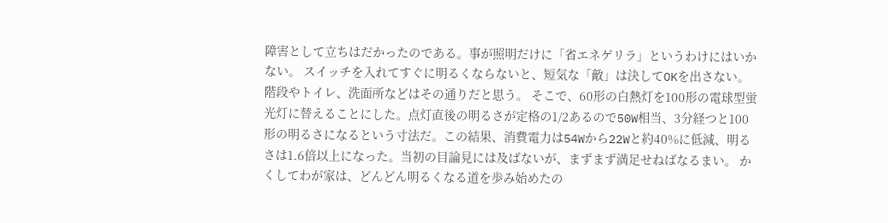障害として立ちはだかったのである。事が照明だけに「省エネゲリラ」というわけにはいかない。 スイッチを入れてすぐに明るくならないと、短気な「敵」は決してOKを出さない。階段やトイレ、洗面所などはその通りだと思う。 そこで、60形の白熱灯を100形の電球型蛍光灯に替えることにした。点灯直後の明るさが定格の1/2あるので50W相当、3分経つと100形の明るさになるという寸法だ。この結果、消費電力は54Wから22Wと約40%に低減、明るさは1.6倍以上になった。当初の目論見には及ばないが、まずまず満足せねばなるまい。 かくしてわが家は、どんどん明るくなる道を歩み始めたの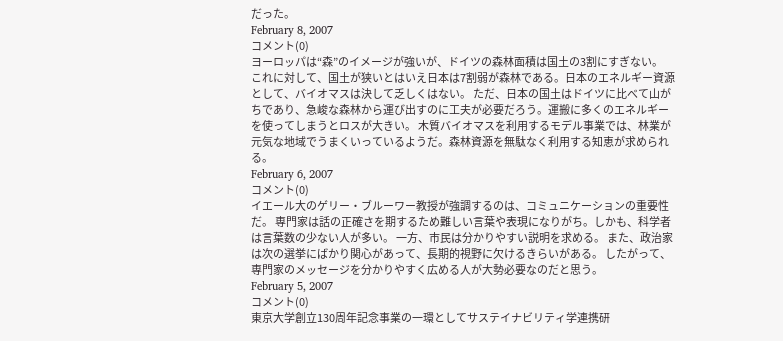だった。
February 8, 2007
コメント(0)
ヨーロッパは“森”のイメージが強いが、ドイツの森林面積は国土の3割にすぎない。 これに対して、国土が狭いとはいえ日本は7割弱が森林である。日本のエネルギー資源として、バイオマスは決して乏しくはない。 ただ、日本の国土はドイツに比べて山がちであり、急峻な森林から運び出すのに工夫が必要だろう。運搬に多くのエネルギーを使ってしまうとロスが大きい。 木質バイオマスを利用するモデル事業では、林業が元気な地域でうまくいっているようだ。森林資源を無駄なく利用する知恵が求められる。
February 6, 2007
コメント(0)
イエール大のゲリー・ブルーワー教授が強調するのは、コミュニケーションの重要性だ。 専門家は話の正確さを期するため難しい言葉や表現になりがち。しかも、科学者は言葉数の少ない人が多い。 一方、市民は分かりやすい説明を求める。 また、政治家は次の選挙にばかり関心があって、長期的視野に欠けるきらいがある。 したがって、専門家のメッセージを分かりやすく広める人が大勢必要なのだと思う。
February 5, 2007
コメント(0)
東京大学創立130周年記念事業の一環としてサステイナビリティ学連携研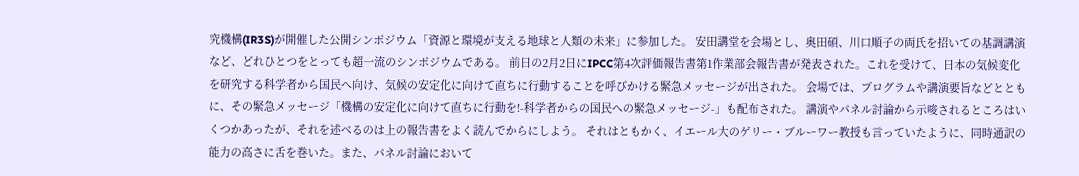究機構(IR3S)が開催した公開シンポジウム「資源と環境が支える地球と人類の未来」に参加した。 安田講堂を会場とし、奥田碩、川口順子の両氏を招いての基調講演など、どれひとつをとっても超一流のシンポジウムである。 前日の2月2日にIPCC第4次評価報告書第1作業部会報告書が発表された。これを受けて、日本の気候変化を研究する科学者から国民へ向け、気候の安定化に向けて直ちに行動することを呼びかける緊急メッセージが出された。 会場では、プログラムや講演要旨などとともに、その緊急メッセージ「機構の安定化に向けて直ちに行動を!-科学者からの国民への緊急メッセージ-」も配布された。 講演やパネル討論から示唆されるところはいくつかあったが、それを述べるのは上の報告書をよく読んでからにしよう。 それはともかく、イエール大のゲリー・ブルーワー教授も言っていたように、同時通訳の能力の高さに舌を巻いた。また、パネル討論において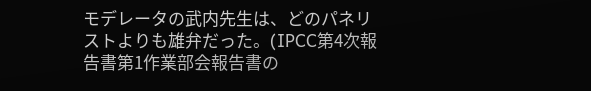モデレータの武内先生は、どのパネリストよりも雄弁だった。(IPCC第4次報告書第1作業部会報告書の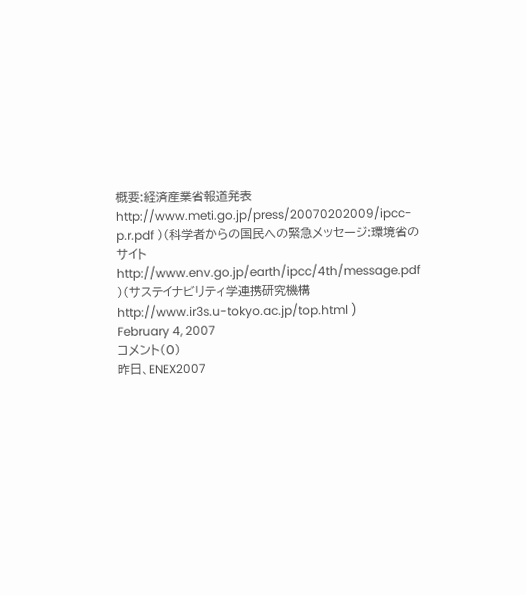概要:経済産業省報道発表 http://www.meti.go.jp/press/20070202009/ipcc-p.r.pdf )(科学者からの国民への緊急メッセージ:環境省のサイト http://www.env.go.jp/earth/ipcc/4th/message.pdf )(サステイナビリティ学連携研究機構 http://www.ir3s.u-tokyo.ac.jp/top.html )
February 4, 2007
コメント(0)
昨日、ENEX2007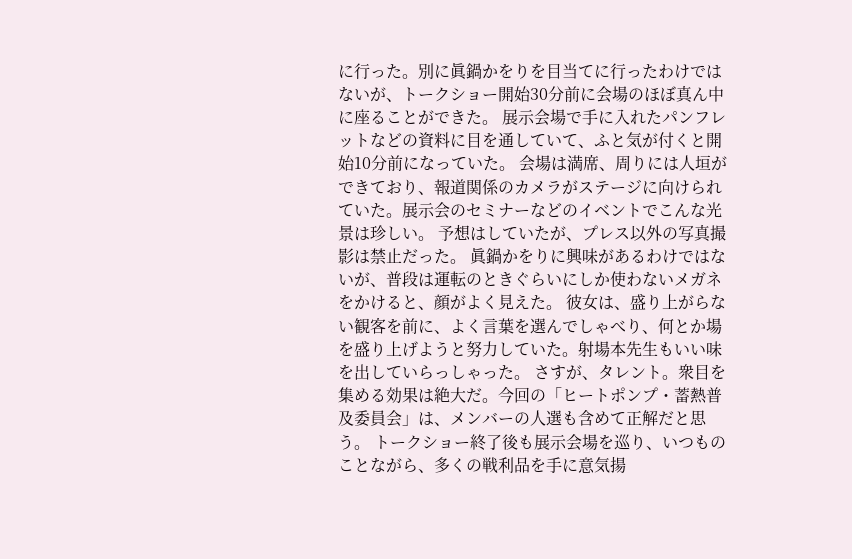に行った。別に眞鍋かをりを目当てに行ったわけではないが、トークショー開始30分前に会場のほぼ真ん中に座ることができた。 展示会場で手に入れたパンフレットなどの資料に目を通していて、ふと気が付くと開始10分前になっていた。 会場は満席、周りには人垣ができており、報道関係のカメラがステージに向けられていた。展示会のセミナーなどのイベントでこんな光景は珍しい。 予想はしていたが、プレス以外の写真撮影は禁止だった。 眞鍋かをりに興味があるわけではないが、普段は運転のときぐらいにしか使わないメガネをかけると、顔がよく見えた。 彼女は、盛り上がらない観客を前に、よく言葉を選んでしゃべり、何とか場を盛り上げようと努力していた。射場本先生もいい味を出していらっしゃった。 さすが、タレント。衆目を集める効果は絶大だ。今回の「ヒートポンプ・蓄熱普及委員会」は、メンバーの人選も含めて正解だと思う。 トークショー終了後も展示会場を巡り、いつものことながら、多くの戦利品を手に意気揚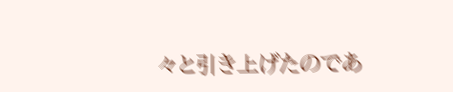々と引き上げたのであ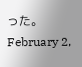った。
February 2,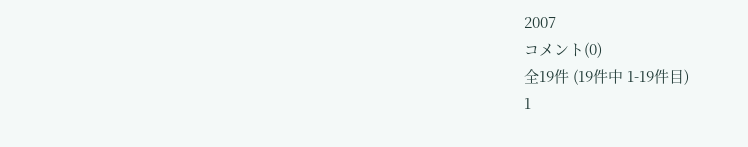2007
コメント(0)
全19件 (19件中 1-19件目)
1